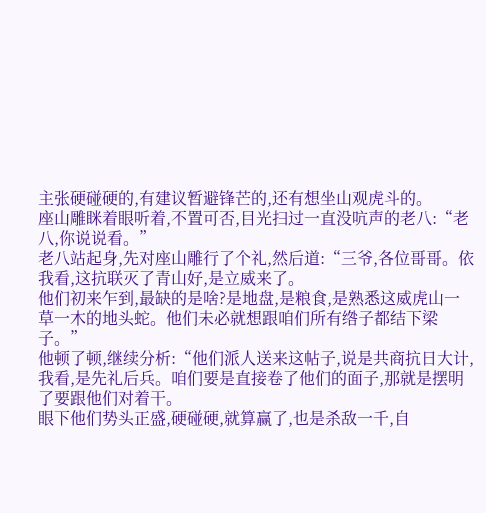主张硬碰硬的,有建议暂避锋芒的,还有想坐山观虎斗的。
座山雕眯着眼听着,不置可否,目光扫过一直没吭声的老八:“老八,你说说看。”
老八站起身,先对座山雕行了个礼,然后道:“三爷,各位哥哥。依我看,这抗联灭了青山好,是立威来了。
他们初来乍到,最缺的是啥?是地盘,是粮食,是熟悉这威虎山一草一木的地头蛇。他们未必就想跟咱们所有绺子都结下梁子。”
他顿了顿,继续分析:“他们派人送来这帖子,说是共商抗日大计,我看,是先礼后兵。咱们要是直接卷了他们的面子,那就是摆明了要跟他们对着干。
眼下他们势头正盛,硬碰硬,就算赢了,也是杀敌一千,自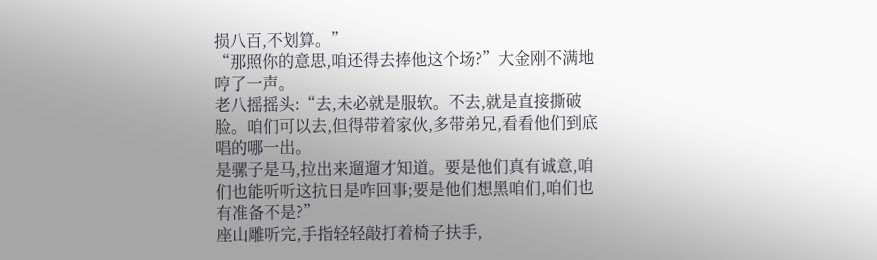损八百,不划算。”
“那照你的意思,咱还得去捧他这个场?”大金刚不满地哼了一声。
老八摇摇头:“去,未必就是服软。不去,就是直接撕破脸。咱们可以去,但得带着家伙,多带弟兄,看看他们到底唱的哪一出。
是骡子是马,拉出来遛遛才知道。要是他们真有诚意,咱们也能听听这抗日是咋回事;要是他们想黑咱们,咱们也有准备不是?”
座山雕听完,手指轻轻敲打着椅子扶手,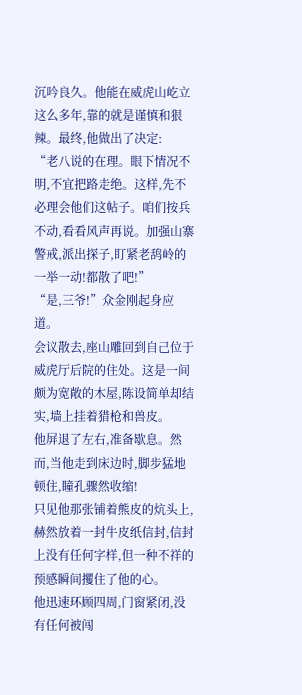沉吟良久。他能在威虎山屹立这么多年,靠的就是谨慎和狠辣。最终,他做出了决定:
“老八说的在理。眼下情况不明,不宜把路走绝。这样,先不必理会他们这帖子。咱们按兵不动,看看风声再说。加强山寨警戒,派出探子,盯紧老鸹岭的一举一动!都散了吧!”
“是,三爷!”众金刚起身应道。
会议散去,座山雕回到自己位于威虎厅后院的住处。这是一间颇为宽敞的木屋,陈设简单却结实,墙上挂着猎枪和兽皮。
他屏退了左右,准备歇息。然而,当他走到床边时,脚步猛地顿住,瞳孔骤然收缩!
只见他那张铺着熊皮的炕头上,赫然放着一封牛皮纸信封,信封上没有任何字样,但一种不祥的预感瞬间攫住了他的心。
他迅速环顾四周,门窗紧闭,没有任何被闯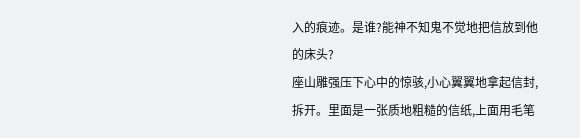入的痕迹。是谁?能神不知鬼不觉地把信放到他的床头?
座山雕强压下心中的惊骇,小心翼翼地拿起信封,拆开。里面是一张质地粗糙的信纸,上面用毛笔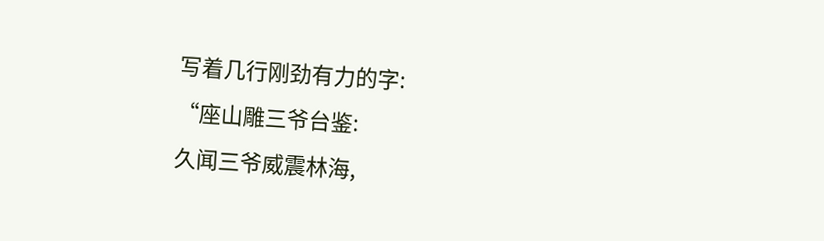写着几行刚劲有力的字:
“座山雕三爷台鉴:
久闻三爷威震林海,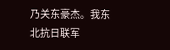乃关东豪杰。我东北抗日联军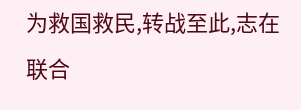为救国救民,转战至此,志在联合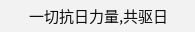一切抗日力量,共驱日